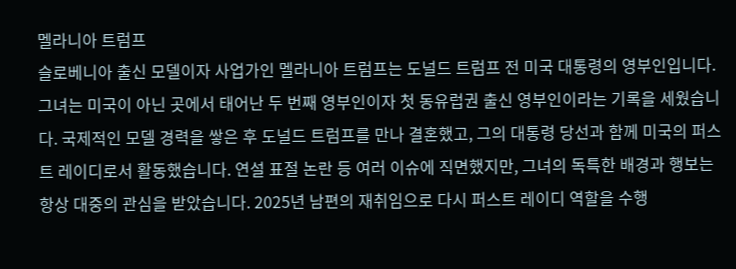멜라니아 트럼프
슬로베니아 출신 모델이자 사업가인 멜라니아 트럼프는 도널드 트럼프 전 미국 대통령의 영부인입니다. 그녀는 미국이 아닌 곳에서 태어난 두 번째 영부인이자 첫 동유럽권 출신 영부인이라는 기록을 세웠습니다. 국제적인 모델 경력을 쌓은 후 도널드 트럼프를 만나 결혼했고, 그의 대통령 당선과 함께 미국의 퍼스트 레이디로서 활동했습니다. 연설 표절 논란 등 여러 이슈에 직면했지만, 그녀의 독특한 배경과 행보는 항상 대중의 관심을 받았습니다. 2025년 남편의 재취임으로 다시 퍼스트 레이디 역할을 수행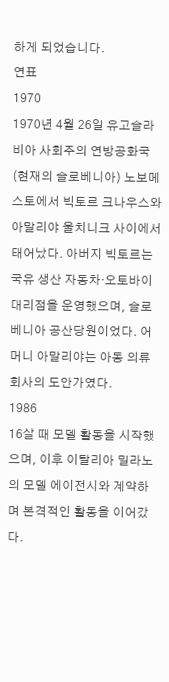하게 되었습니다.
연표
1970
1970년 4월 26일 유고슬라비아 사회주의 연방공화국(현재의 슬로베니아) 노보메스토에서 빅토르 크나우스와 아말리야 울치니크 사이에서 태어났다. 아버지 빅토르는 국유 생산 자동차·오토바이 대리점을 운영했으며, 슬로베니아 공산당원이었다. 어머니 아말리야는 아동 의류 회사의 도안가였다.
1986
16살 때 모델 활동을 시작했으며, 이후 이탈리아 밀라노의 모델 에이전시와 계약하며 본격적인 활동을 이어갔다.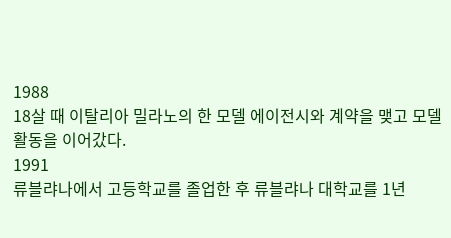1988
18살 때 이탈리아 밀라노의 한 모델 에이전시와 계약을 맺고 모델 활동을 이어갔다.
1991
류블랴나에서 고등학교를 졸업한 후 류블랴나 대학교를 1년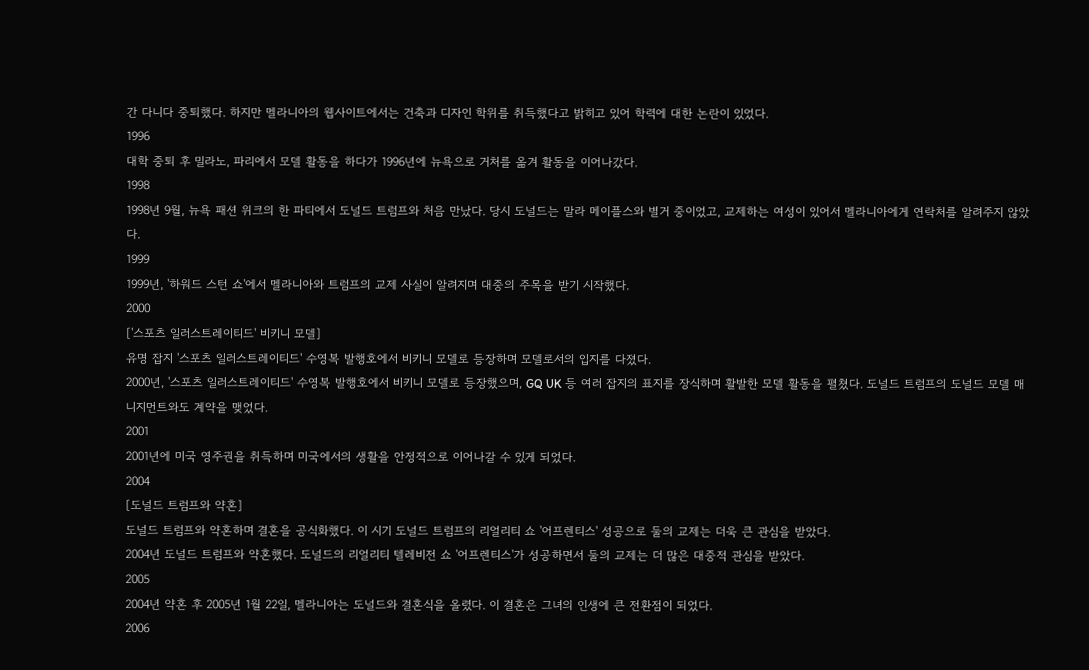간 다니다 중퇴했다. 하지만 멜라니아의 웹사이트에서는 건축과 디자인 학위를 취득했다고 밝히고 있어 학력에 대한 논란이 있었다.
1996
대학 중퇴 후 밀라노, 파리에서 모델 활동을 하다가 1996년에 뉴욕으로 거처를 옮겨 활동을 이어나갔다.
1998
1998년 9월, 뉴욕 패션 위크의 한 파티에서 도널드 트럼프와 처음 만났다. 당시 도널드는 말라 메이플스와 별거 중이었고, 교제하는 여성이 있어서 멜라니아에게 연락처를 알려주지 않았다.
1999
1999년, '하워드 스턴 쇼'에서 멜라니아와 트럼프의 교제 사실이 알려지며 대중의 주목을 받기 시작했다.
2000
['스포츠 일러스트레이티드' 비키니 모델]
유명 잡지 '스포츠 일러스트레이티드' 수영복 발행호에서 비키니 모델로 등장하며 모델로서의 입지를 다졌다.
2000년, '스포츠 일러스트레이티드' 수영복 발행호에서 비키니 모델로 등장했으며, GQ UK 등 여러 잡지의 표지를 장식하며 활발한 모델 활동을 펼쳤다. 도널드 트럼프의 도널드 모델 매니지먼트와도 계약을 맺었다.
2001
2001년에 미국 영주권을 취득하며 미국에서의 생활을 안정적으로 이어나갈 수 있게 되었다.
2004
[도널드 트럼프와 약혼]
도널드 트럼프와 약혼하며 결혼을 공식화했다. 이 시기 도널드 트럼프의 리얼리티 쇼 '어프렌티스' 성공으로 둘의 교제는 더욱 큰 관심을 받았다.
2004년 도널드 트럼프와 약혼했다. 도널드의 리얼리티 텔레비전 쇼 '어프렌티스'가 성공하면서 둘의 교제는 더 많은 대중적 관심을 받았다.
2005
2004년 약혼 후 2005년 1월 22일, 멜라니아는 도널드와 결혼식을 올렸다. 이 결혼은 그녀의 인생에 큰 전환점이 되었다.
2006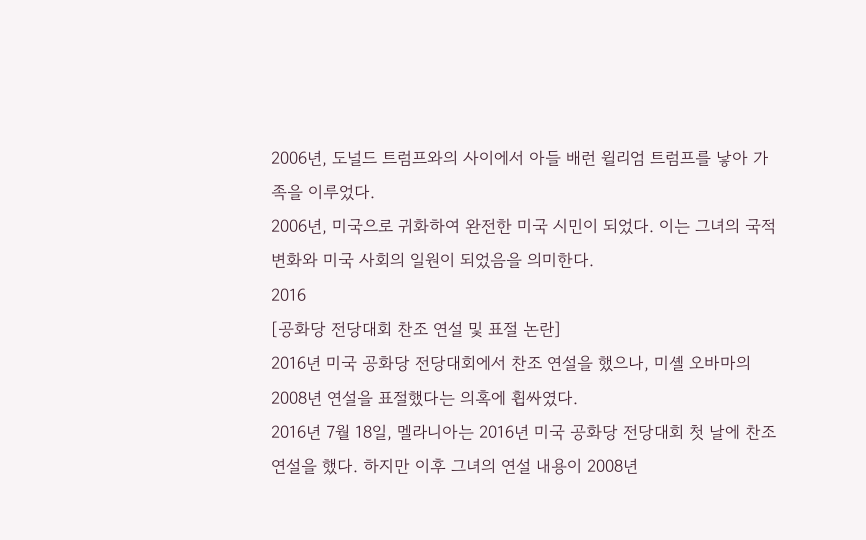2006년, 도널드 트럼프와의 사이에서 아들 배런 윌리엄 트럼프를 낳아 가족을 이루었다.
2006년, 미국으로 귀화하여 완전한 미국 시민이 되었다. 이는 그녀의 국적 변화와 미국 사회의 일원이 되었음을 의미한다.
2016
[공화당 전당대회 찬조 연설 및 표절 논란]
2016년 미국 공화당 전당대회에서 찬조 연설을 했으나, 미셸 오바마의 2008년 연설을 표절했다는 의혹에 휩싸였다.
2016년 7월 18일, 멜라니아는 2016년 미국 공화당 전당대회 첫 날에 찬조 연설을 했다. 하지만 이후 그녀의 연설 내용이 2008년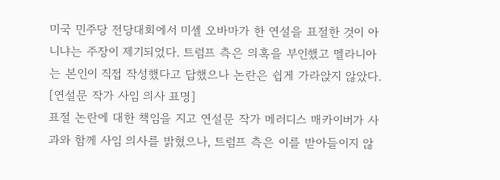미국 민주당 전당대회에서 미셸 오바마가 한 연설을 표절한 것이 아니냐는 주장이 제기되었다. 트럼프 측은 의혹을 부인했고 멜라니아는 본인이 직접 작성했다고 답했으나 논란은 쉽게 가라앉지 않았다.
[연설문 작가 사임 의사 표명]
표절 논란에 대한 책임을 지고 연설문 작가 메러디스 매카이버가 사과와 함께 사임 의사를 밝혔으나, 트럼프 측은 이를 받아들이지 않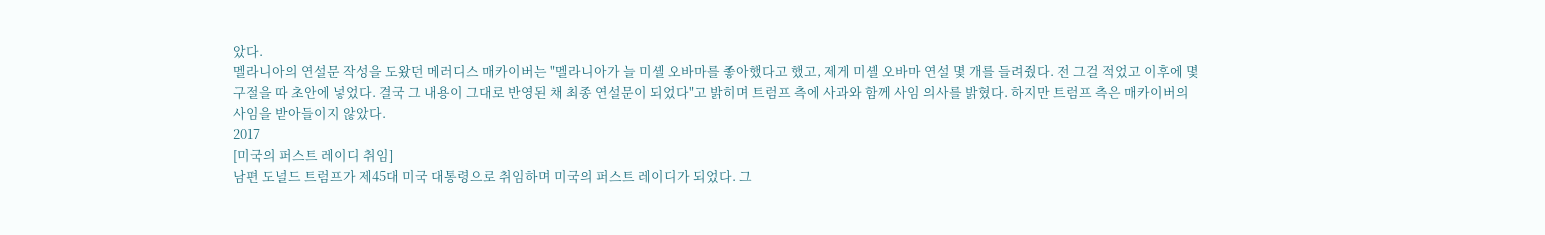았다.
멜라니아의 연설문 작성을 도왔던 메러디스 매카이버는 "멜라니아가 늘 미셸 오바마를 좋아했다고 했고, 제게 미셸 오바마 연설 몇 개를 들려줬다. 전 그걸 적었고 이후에 몇 구절을 따 초안에 넣었다. 결국 그 내용이 그대로 반영된 채 최종 연설문이 되었다"고 밝히며 트럼프 측에 사과와 함께 사임 의사를 밝혔다. 하지만 트럼프 측은 매카이버의 사임을 받아들이지 않았다.
2017
[미국의 퍼스트 레이디 취임]
남편 도널드 트럼프가 제45대 미국 대통령으로 취임하며 미국의 퍼스트 레이디가 되었다. 그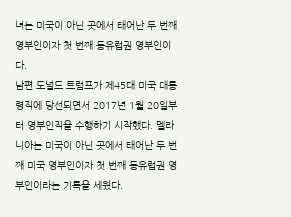녀는 미국이 아닌 곳에서 태어난 두 번째 영부인이자 첫 번째 동유럽권 영부인이다.
남편 도널드 트럼프가 제45대 미국 대통령직에 당선되면서 2017년 1월 20일부터 영부인직을 수행하기 시작했다. 멜라니아는 미국이 아닌 곳에서 태어난 두 번째 미국 영부인이자 첫 번째 동유럽권 영부인이라는 기록을 세웠다.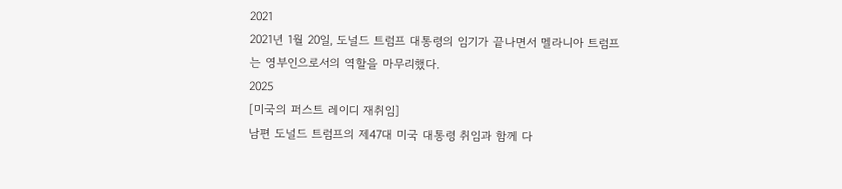2021
2021년 1월 20일, 도널드 트럼프 대통령의 임기가 끝나면서 멜라니아 트럼프는 영부인으로서의 역할을 마무리했다.
2025
[미국의 퍼스트 레이디 재취임]
남편 도널드 트럼프의 제47대 미국 대통령 취임과 함께 다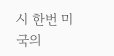시 한번 미국의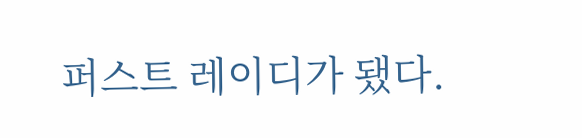퍼스트 레이디가 됐다.